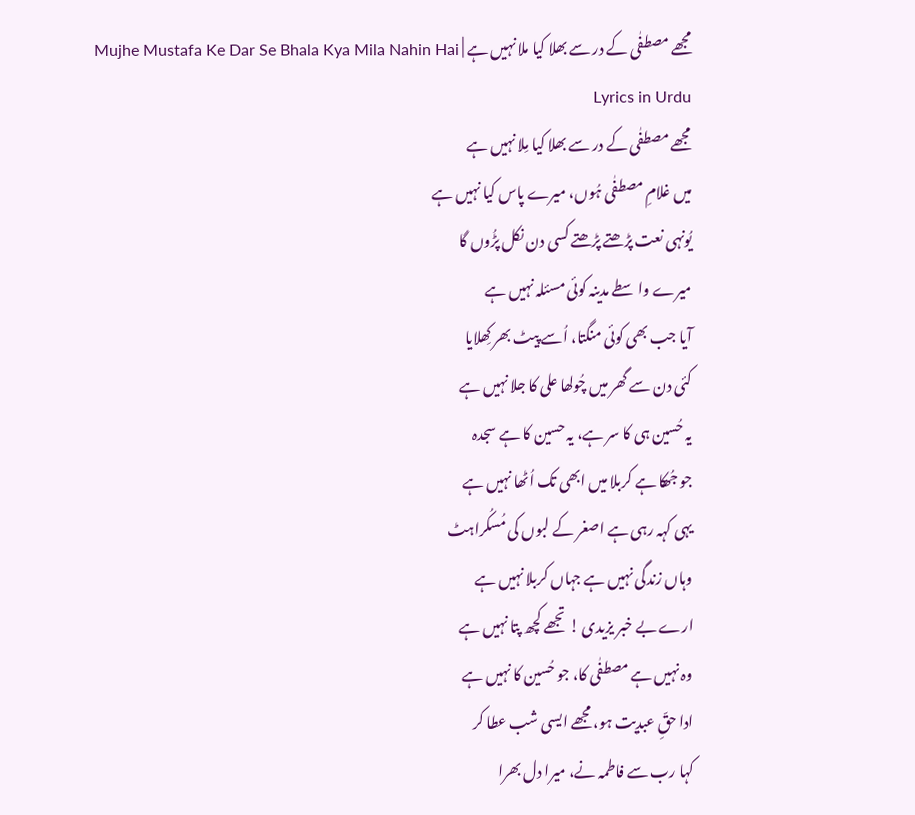مجھے مصطفٰی کے در سے بھلا کیا ملا نہیں ہے | Mujhe Mustafa Ke Dar Se Bhala Kya Mila Nahin Hai Lyrics in Urdu
مجھے مصطفٰی کے در سے بھلا کیا مِلا نہیں ہے
میں غلامِ مصطفٰی ہُوں، میرے پاس کیا نہیں ہے
یُونہی نعت پڑھتے پڑھتے کسی دن نکل پڑُوں گا
میرے واسطے مدینہ کوئی مسئلہ نہیں ہے
آیا جب بھی کوئی منگتا، اُسے پیٹ بھر کِھلایا
کئی دن سے گھر میں چُولھا علی کا جلا نہیں ہے
یہ حُسین ہی کا سر ہے، یہ حسین کا ہے سجدہ
جو جُھکا ہے کربلا میں ابھی تک اُٹھا نہیں ہے
یہی کہہ رہی ہے اصغر کے لبوں کی مُسکُراہٹ
وہاں زندگی نہیں ہے جہاں کربلا نہیں ہے
ارے بے خبر یزیدی ! تجھے کچھ پتا نہیں ہے
وہ نہیں ہے مصطفٰی کا، جو حُسین کا نہیں ہے
ادا حقِّ عبدِیت ہو، مجھے ایسی شب عطا کر
کہا رب سے فاطمہ نے، میرا دل بھرا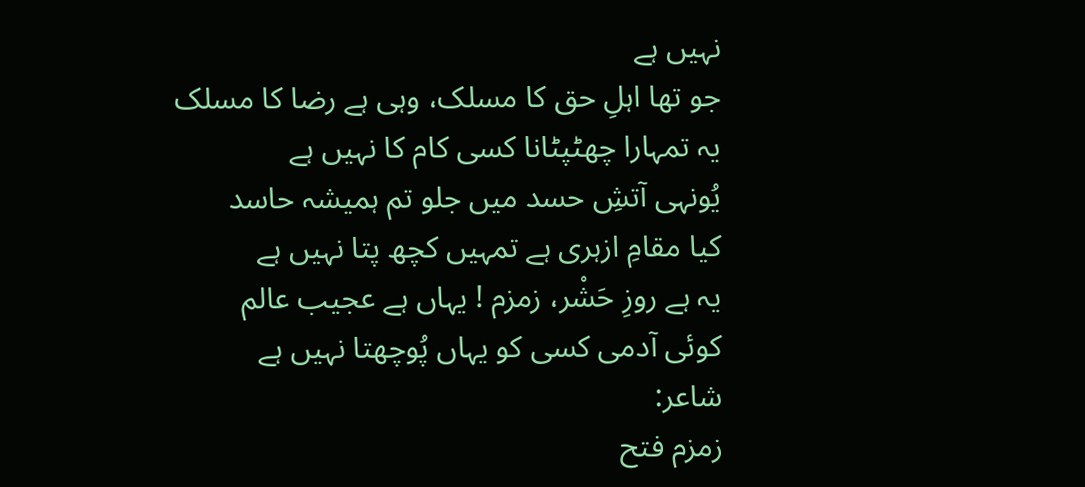نہیں ہے
جو تھا اہلِ حق کا مسلک، وہی ہے رضا کا مسلک
یہ تمہارا چھٹپٹانا کسی کام کا نہیں ہے
یُونہی آتشِ حسد میں جلو تم ہمیشہ حاسد
کیا مقامِ ازہری ہے تمہیں کچھ پتا نہیں ہے
یہ ہے روزِ حَشْر، زمزم ! یہاں ہے عجیب عالم
کوئی آدمی کسی کو یہاں پُوچھتا نہیں ہے
شاعر:
زمزم فتح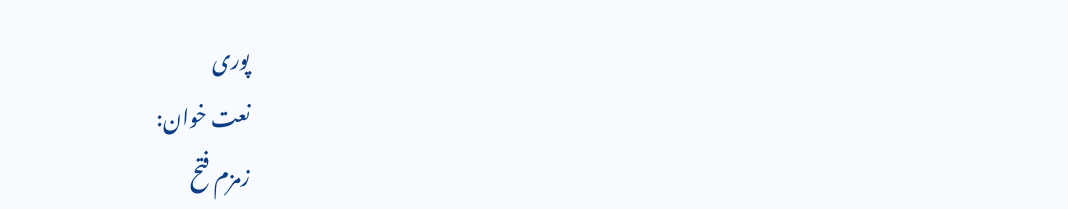پوری
نعت خوان:
زمزم فتح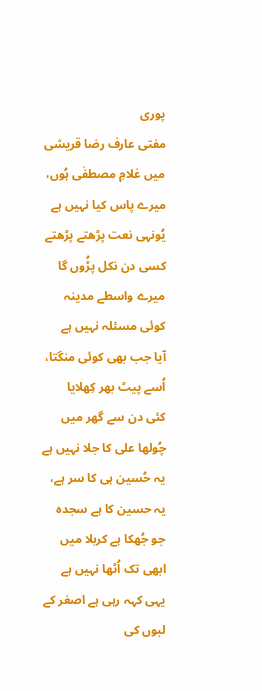پوری
مفتی عارف رضا قریشی
میں غلامِ مصطفٰی ہُوں، میرے پاس کیا نہیں ہے
یُونہی نعت پڑھتے پڑھتے کسی دن نکل پڑُوں گا
میرے واسطے مدینہ کوئی مسئلہ نہیں ہے
آیا جب بھی کوئی منگتا، اُسے پیٹ بھر کِھلایا
کئی دن سے گھر میں چُولھا علی کا جلا نہیں ہے
یہ حُسین ہی کا سر ہے، یہ حسین کا ہے سجدہ
جو جُھکا ہے کربلا میں ابھی تک اُٹھا نہیں ہے
یہی کہہ رہی ہے اصغر کے لبوں کی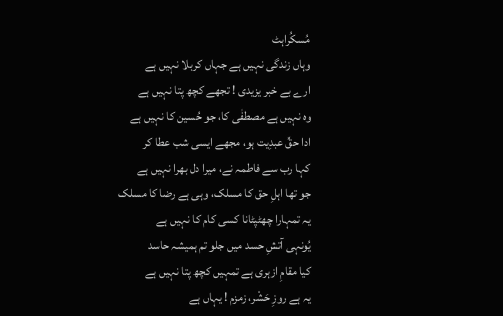مُسکُراہٹ
وہاں زندگی نہیں ہے جہاں کربلا نہیں ہے
ارے بے خبر یزیدی ! تجھے کچھ پتا نہیں ہے
وہ نہیں ہے مصطفٰی کا، جو حُسین کا نہیں ہے
ادا حقِّ عبدِیت ہو، مجھے ایسی شب عطا کر
کہا رب سے فاطمہ نے، میرا دل بھرا نہیں ہے
جو تھا اہلِ حق کا مسلک، وہی ہے رضا کا مسلک
یہ تمہارا چھٹپٹانا کسی کام کا نہیں ہے
یُونہی آتشِ حسد میں جلو تم ہمیشہ حاسد
کیا مقامِ ازہری ہے تمہیں کچھ پتا نہیں ہے
یہ ہے روزِ حَشْر، زمزم ! یہاں ہے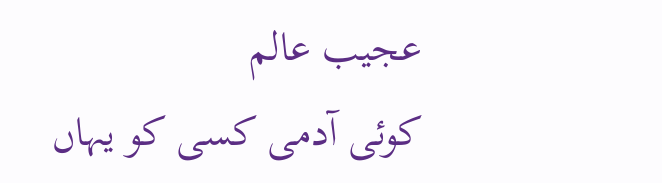عجیب عالم
کوئی آدمی کسی کو یہاں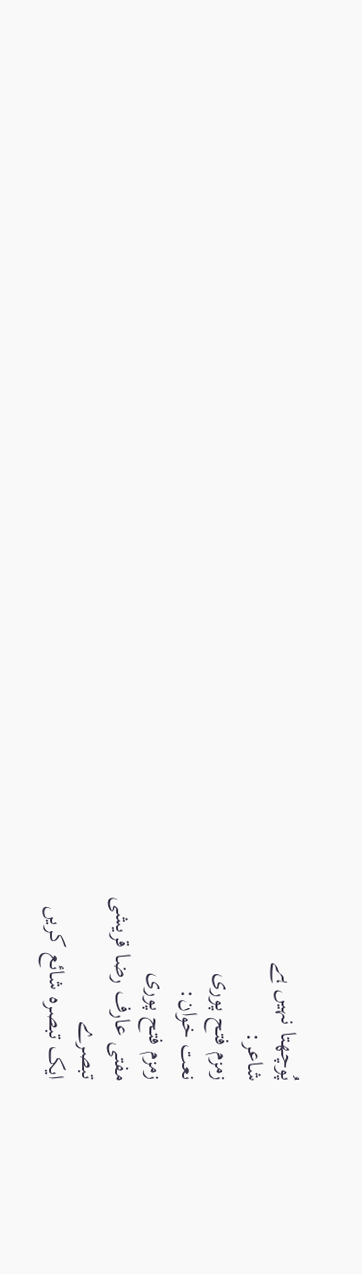پُوچھتا نہیں ہے
شاعر:
زمزم فتح پوری
نعت خوان:
زمزم فتح پوری
مفتی عارف رضا قریشی
تبصرے
ایک تبصرہ شائع کریں